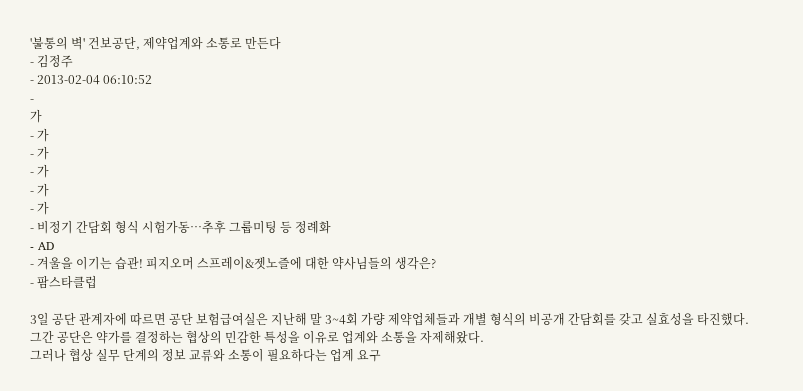'불통의 벽' 건보공단, 제약업계와 소통로 만든다
- 김정주
- 2013-02-04 06:10:52
-
가
- 가
- 가
- 가
- 가
- 가
- 비정기 간담회 형식 시험가동…추후 그룹미팅 등 정례화
- AD
- 겨울을 이기는 습관! 피지오머 스프레이&젯노즐에 대한 약사님들의 생각은?
- 팜스타클럽

3일 공단 관계자에 따르면 공단 보험급여실은 지난해 말 3~4회 가량 제약업체들과 개별 형식의 비공개 간담회를 갖고 실효성을 타진했다.
그간 공단은 약가를 결정하는 협상의 민감한 특성을 이유로 업계와 소통을 자제해왔다.
그러나 협상 실무 단계의 정보 교류와 소통이 필요하다는 업계 요구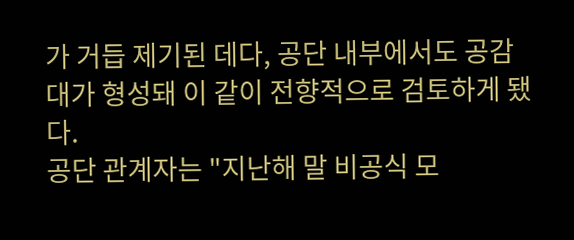가 거듭 제기된 데다, 공단 내부에서도 공감대가 형성돼 이 같이 전향적으로 검토하게 됐다.
공단 관계자는 "지난해 말 비공식 모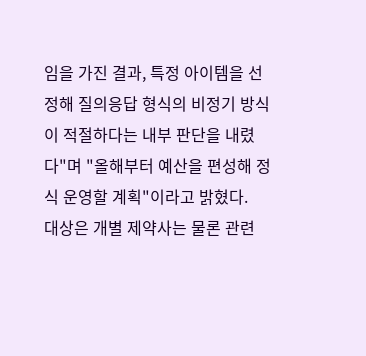임을 가진 결과, 특정 아이템을 선정해 질의응답 형식의 비정기 방식이 적절하다는 내부 판단을 내렸다"며 "올해부터 예산을 편성해 정식 운영할 계획"이라고 밝혔다.
대상은 개별 제약사는 물론 관련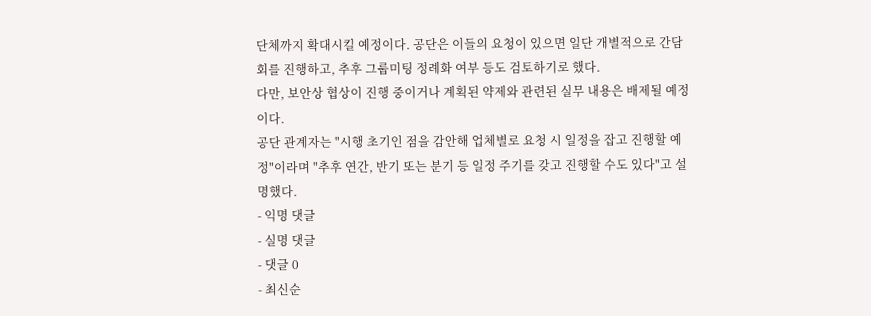단체까지 확대시킬 예정이다. 공단은 이들의 요청이 있으면 일단 개별적으로 간담회를 진행하고, 추후 그룹미팅 정례화 여부 등도 검토하기로 했다.
다만, 보안상 협상이 진행 중이거나 계획된 약제와 관련된 실무 내용은 배제될 예정이다.
공단 관계자는 "시행 초기인 점을 감안해 업체별로 요청 시 일정을 잡고 진행할 예정"이라며 "추후 연간, 반기 또는 분기 등 일정 주기를 갖고 진행할 수도 있다"고 설명했다.
- 익명 댓글
- 실명 댓글
- 댓글 0
- 최신순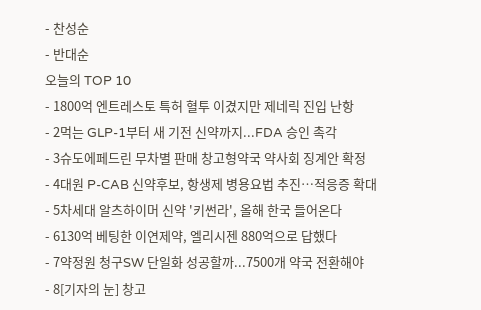- 찬성순
- 반대순
오늘의 TOP 10
- 1800억 엔트레스토 특허 혈투 이겼지만 제네릭 진입 난항
- 2먹는 GLP-1부터 새 기전 신약까지...FDA 승인 촉각
- 3슈도에페드린 무차별 판매 창고형약국 약사회 징계안 확정
- 4대원 P-CAB 신약후보, 항생제 병용요법 추진…적응증 확대
- 5차세대 알츠하이머 신약 '키썬라', 올해 한국 들어온다
- 6130억 베팅한 이연제약, 엘리시젠 880억으로 답했다
- 7약정원 청구SW 단일화 성공할까...7500개 약국 전환해야
- 8[기자의 눈] 창고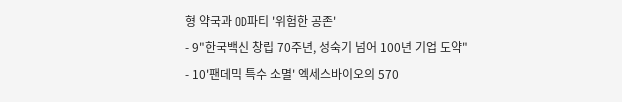형 약국과 OD파티 '위험한 공존'
- 9"한국백신 창립 70주년, 성숙기 넘어 100년 기업 도약"
- 10'팬데믹 특수 소멸' 엑세스바이오의 570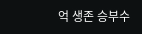억 생존 승부수